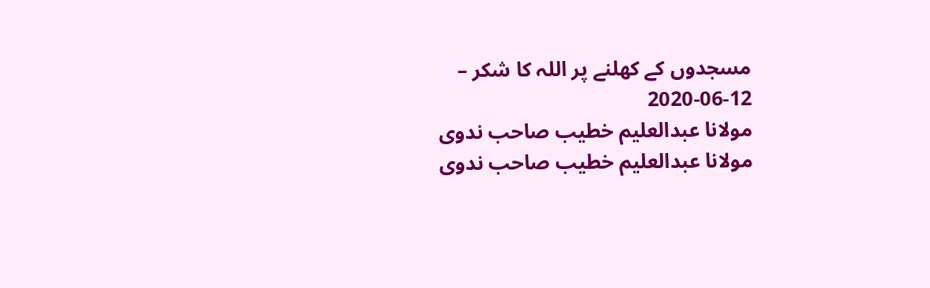مسجدوں کے کھلنے پر اللہ کا شکر – 12-06-2020
مولانا عبدالعلیم خطیب صاحب ندوی
مولانا عبدالعلیم خطیب صاحب ندوی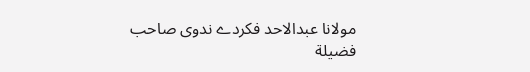مولانا عبدالاحد فكردے ندوی صاحب
فضيلة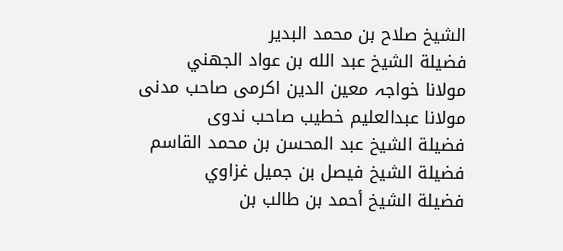الشيخ صلاح بن محمد البدير
فضيلة الشيخ عبد الله بن عواد الجهني
مولانا خواجہ معین الدین اكرمی صاحب مدنی
مولانا عبدالعلیم خطیب صاحب ندوی
فضيلة الشيخ عبد المحسن بن محمد القاسم
فضيلة الشيخ فيصل بن جميل غزاوي
فضيلة الشيخ أحمد بن طالب بن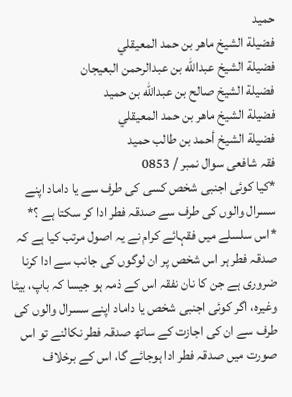حميد
فضيلة الشيخ ماهر بن حمد المعيقلي
فضيلة الشيخ عبدالله بن عبدالرحمن البعيجان
فضيلة الشيخ صالح بن عبدالله بن حميد
فضيلة الشيخ ماهر بن حمد المعيقلي
فضيلة الشيخ أحمد بن طالب حميد
فقہ شافعی سوال نمبر / 0853
*کیا کوئی اجنبی شخص کسی کی طرف سے یا داماد اپنے سسرال والوں کی طرف سے صدقہ فطر ادا کر سکتا ہے ؟*
*اس سلسلے میں فقہائے کرام نے یہ اصول مرتب کیا ہے کہ صدقہ فطر ہر اس شخص پر ان لوگوں کی جانب سے ادا کرنا ضروری ہے جن کا نان نفقہ اس کے ذمہ ہو جیسا کہ باپ، بیٹا وغیرہ، اگر کوئی اجنبی شخص یا داماد اپنے سسرال والوں کی طرف سے ان کی اجازت کے ساتھ صدقہ فطر نکالنے تو اس صورت میں صدقہ فطر ادا ہوجائے گا، اس کے برخلاف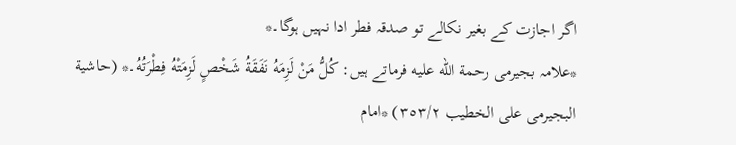اگر اجازت کے بغیر نکالے تو صدقہ فطر ادا نہیں ہوگا۔*
*علامہ بجیرمی رحمة الله علیه فرماتے ہیں: كُلُّ مَنْ لَزِمَهُ نَفَقَةُ شَخْصٍ لَزِمَتْهُ فِطْرَتُهُ۔* (حاشیة البجیرمی علی الخطیب ٣٥٣/٢) *امام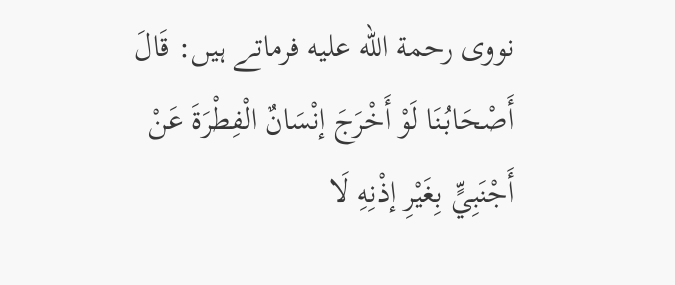نووی رحمة الله علیه فرماتے ہیں: قَالَ أَصْحَابُنَا لَوْ أَخْرَجَ إنْسَانٌ الْفِطْرَةَ عَنْ أَجْنَبِيٍّ بِغَيْرِ إذْنِهِ لَا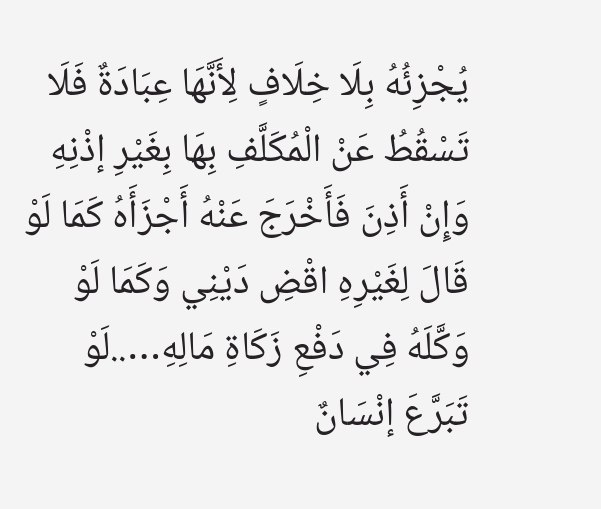يُجْزِئُهُ بِلَا خِلَافٍ لِأَنَّهَا عِبَادَةٌ فَلَا تَسْقُطُ عَنْ الْمُكَلَّفِ بِهَا بِغَيْرِ إذْنِهِ وَإِنْ أَذِنَ فَأَخْرَجَ عَنْهُ أَجْزَأَهُ كَمَا لَوْ قَالَ لِغَيْرِهِ اقْضِ دَيْنِي وَكَمَا لَوْ وَكَّلَهُ فِي دَفْعِ زَكَاةِ مَالِهِ…..لَوْ تَبَرَّعَ إنْسَانٌ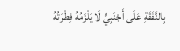بِالنَّفَقَةِ عَلَى أَجْنَبِيٍّ لَا يَلْزَمُهُ فِطْرَتُهُ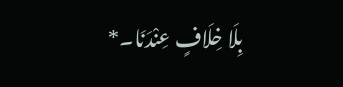بِلَا خِلَافٍ عِنْدَنَا۔*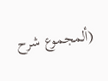(ألمجموع شرح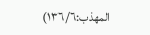المھذب:١٣٦/٦)